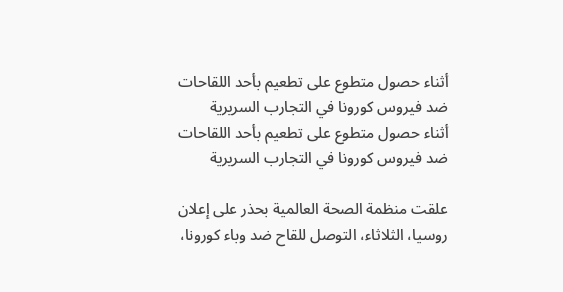أثناء حصول متطوع على تطعيم بأحد اللقاحات ضد فيروس كورونا في التجارب السريرية
أثناء حصول متطوع على تطعيم بأحد اللقاحات ضد فيروس كورونا في التجارب السريرية

علقت منظمة الصحة العالمية بحذر على إعلان روسيا، الثلاثاء، التوصل للقاح ضد وباء كورونا،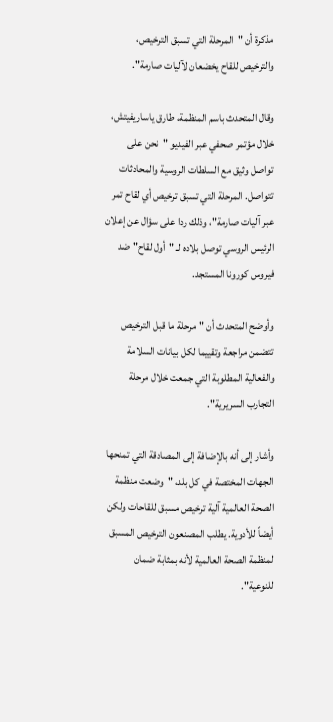مذكرة أن "المرحلة التي تسبق الترخيص، والترخيص للقاح يخضعان لآليات صارمة".

وقال المتحدث باسم المنظمة، طارق ياساريفيتش، خلال مؤتمر صحفي عبر الفيديو "نحن على تواصل وثيق مع السلطات الروسية والمحادثات تتواصل. المرحلة التي تسبق ترخيص أي لقاح تمر عبر آليات صارمة"، وذلك ردا على سؤال عن إعلان الرئيس الروسي توصل بلاده لـ "أول لقاح" ضد فيروس كورونا المستجد.

وأوضح المتحدث أن "مرحلة ما قبل الترخيص تتضمن مراجعة وتقييما لكل بيانات السلامة والفعالية المطلوبة التي جمعت خلال مرحلة التجارب السريرية".

وأشار إلى أنه بالإضافة إلى المصادقة التي تمنحها الجهات المختصة في كل بلد، "وضعت منظمة الصحة العالمية آلية ترخيص مسبق للقاحات ولكن أيضاً للأدوية. يطلب المصنعون الترخيص المسبق لمنظمة الصحة العالمية لأنه بمثابة ضمان للنوعية".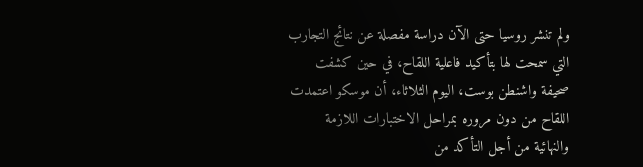ولم تنشر روسيا حتى الآن دراسة مفصلة عن نتائج التجارب التي سمحت لها بتأكيد فاعلية اللقاح، في حين كشفت صحيفة واشنطن بوست، اليوم الثلاثاء، أن موسكو اعتمدت اللقاح من دون مروره بمراحل الاختبارات اللازمة والنهائية من أجل التأكد من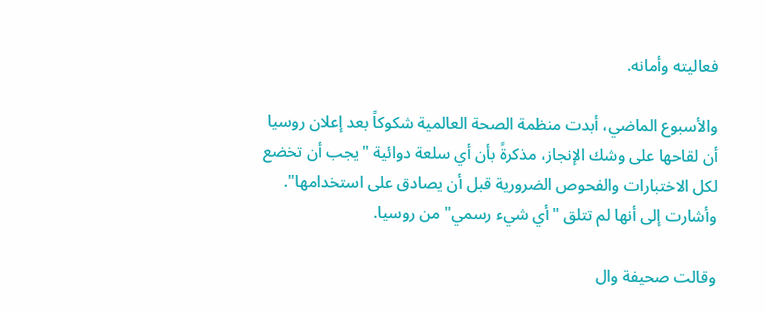فعاليته وأمانه.

والأسبوع الماضي، أبدت منظمة الصحة العالمية شكوكاً بعد إعلان روسيا أن لقاحها على وشك الإنجاز، مذكرةً بأن أي سلعة دوائية "يجب أن تخضع لكل الاختبارات والفحوص الضرورية قبل أن يصادق على استخدامها". وأشارت إلى أنها لم تتلق "أي شيء رسمي" من روسيا.

وقالت صحيفة وال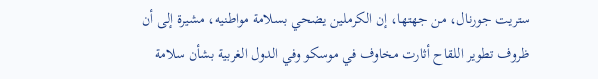ستريت جورنال، من جهتها، إن الكرملين يضحي بسلامة مواطنيه، مشيرة إلى أن ظروف تطوير اللقاح أثارت مخاوف في موسكو وفي الدول الغربية بشأن سلامة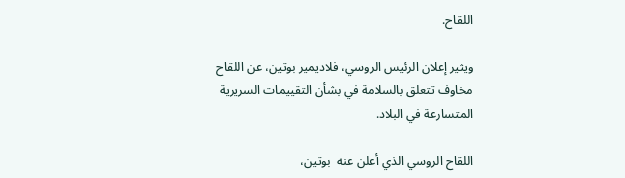اللقاح.

ويثير إعلان الرئيس الروسي، فلاديمير بوتين، عن اللقاح مخاوف تتعلق بالسلامة في بشأن التقييمات السريرية المتسارعة في البلاد.

اللقاح الروسي الذي أعلن عنه  بوتين،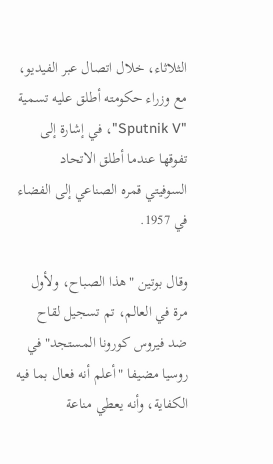الثلاثاء، خلال اتصال عبر الفيديو، مع وزراء حكومته أطلق عليه تسمية "Sputnik V"، في إشارة إلى تفوقها عندما أطلق الاتحاد السوفيتي قمره الصناعي إلى الفضاء في 1957.

وقال بوتين "هذا الصباح، ولأول مرة في العالم، تم تسجيل لقاح ضد فيروس كورونا المستجد" في روسيا مضيفا "أعلم أنه فعال بما فيه الكفاية، وأنه يعطي مناعة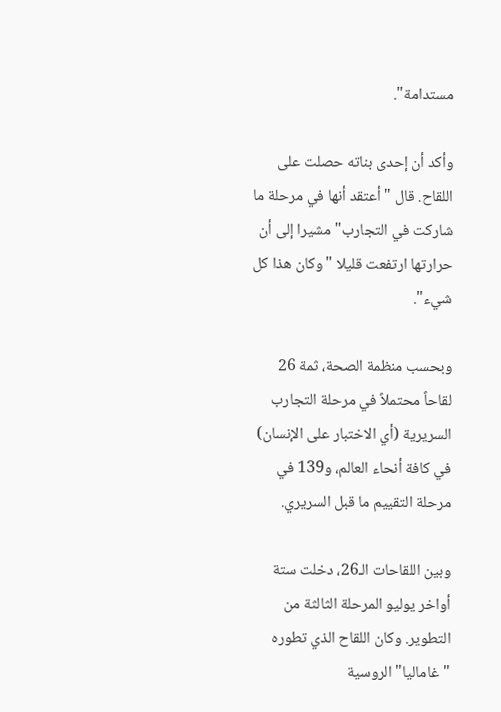مستدامة".

وأكد أن إحدى بناته حصلت على اللقاح. قال "أعتقد أنها في مرحلة ما شاركت في التجارب" مشيرا إلى أن حرارتها ارتفعت قليلا "وكان هذا كل شيء".

وبحسب منظمة الصحة، ثمة 26 لقاحاً محتملاً في مرحلة التجارب السريرية (أي الاختبار على الإنسان) في كافة أنحاء العالم، و139 في مرحلة التقييم ما قبل السريري.

وبين اللقاحات الـ26، دخلت ستة أواخر يوليو المرحلة الثالثة من التطوير. وكان اللقاح الذي تطوره "غاماليا" الروسية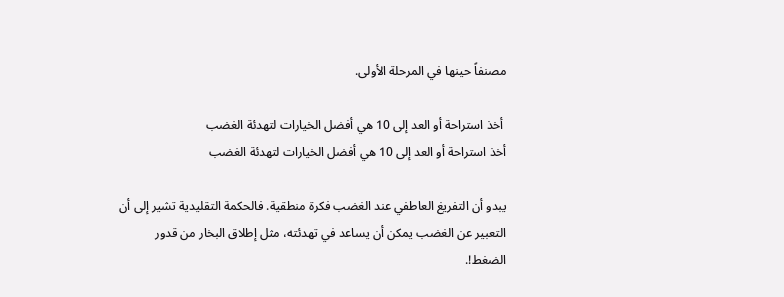مصنفاً حينها في المرحلة الأولى.

 أخذ استراحة أو العد إلى 10 هي أفضل الخيارات لتهدئة الغضب
أخذ استراحة أو العد إلى 10 هي أفضل الخيارات لتهدئة الغضب

يبدو أن التفريغ العاطفي عند الغضب فكرة منطقية. فالحكمة التقليدية تشير إلى أن التعبير عن الغضب يمكن أن يساعد في تهدئته، مثل إطلاق البخار من قدور الضغط!.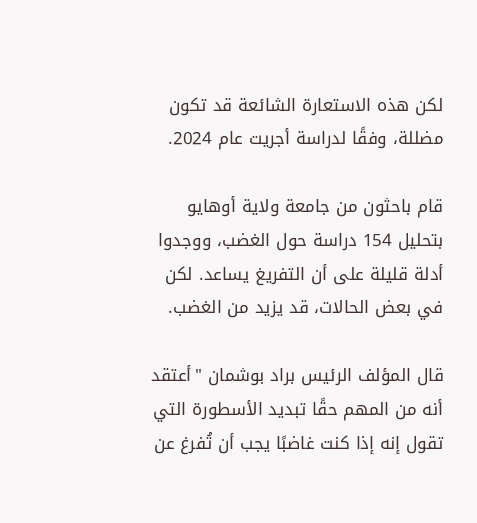لكن هذه الاستعارة الشائعة قد تكون مضللة، وفقًا لدراسة أجريت عام 2024.

قام باحثون من جامعة ولاية أوهايو بتحليل 154 دراسة حول الغضب، ووجدوا أدلة قليلة على أن التفريغ يساعد. لكن في بعض الحالات، قد يزيد من الغضب.

قال المؤلف الرئيس براد بوشمان "أعتقد أنه من المهم حقًا تبديد الأسطورة التي تقول إنه إذا كنت غاضبًا يجب أن تُفرغ عن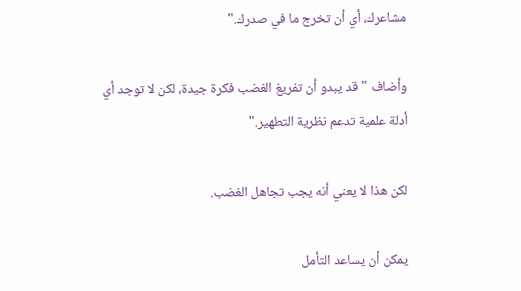مشاعرك، أي أن تخرج ما في صدرك."

وأضاف "قد يبدو أن تفريغ الغضب فكرة جيدة، لكن لا توجد أي أدلة علمية تدعم نظرية التطهير."

لكن هذا لا يعني أنه يجب تجاهل الغضب.

يمكن أن يساعد التأمل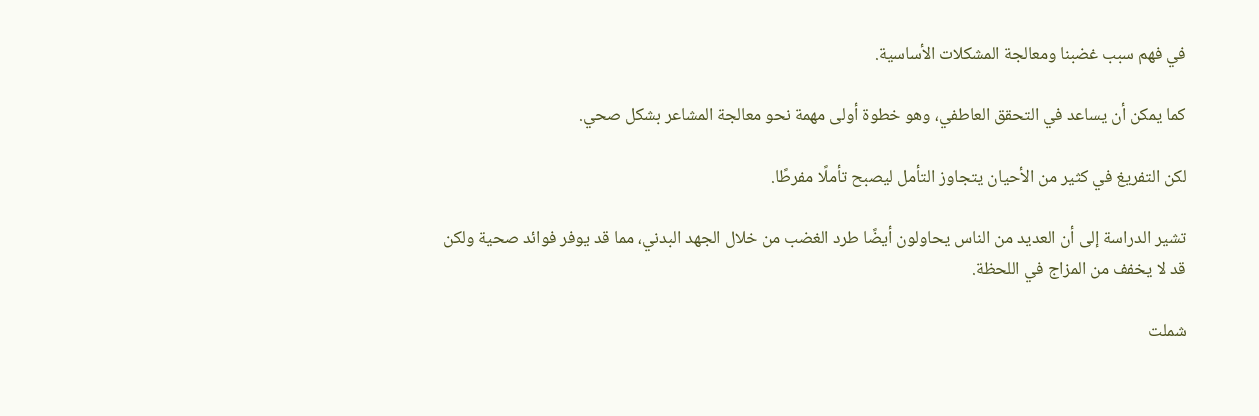في فهم سبب غضبنا ومعالجة المشكلات الأساسية.

كما يمكن أن يساعد في التحقق العاطفي، وهو خطوة أولى مهمة نحو معالجة المشاعر بشكل صحي.

لكن التفريغ في كثير من الأحيان يتجاوز التأمل ليصبح تأملًا مفرطًا.

تشير الدراسة إلى أن العديد من الناس يحاولون أيضًا طرد الغضب من خلال الجهد البدني، مما قد يوفر فوائد صحية ولكن قد لا يخفف من المزاج في اللحظة.

شملت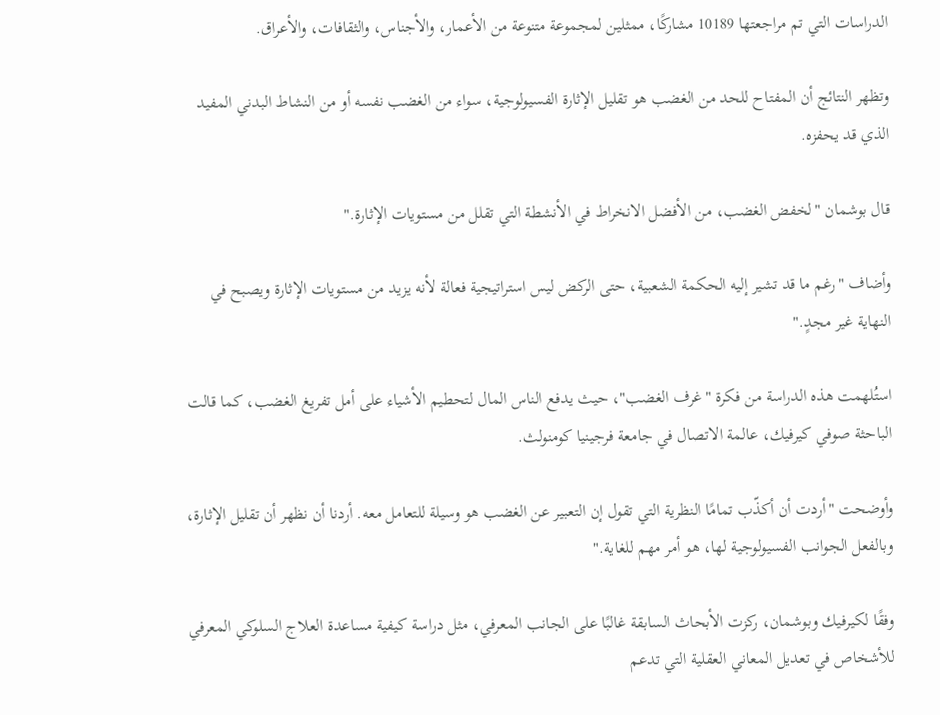الدراسات التي تم مراجعتها 10189 مشاركًا، ممثلين لمجموعة متنوعة من الأعمار، والأجناس، والثقافات، والأعراق.

وتظهر النتائج أن المفتاح للحد من الغضب هو تقليل الإثارة الفسيولوجية، سواء من الغضب نفسه أو من النشاط البدني المفيد الذي قد يحفزه.

قال بوشمان "لخفض الغضب، من الأفضل الانخراط في الأنشطة التي تقلل من مستويات الإثارة."

وأضاف "رغم ما قد تشير إليه الحكمة الشعبية، حتى الركض ليس استراتيجية فعالة لأنه يزيد من مستويات الإثارة ويصبح في النهاية غير مجدٍ."

استُلهمت هذه الدراسة من فكرة "غرف الغضب"، حيث يدفع الناس المال لتحطيم الأشياء على أمل تفريغ الغضب، كما قالت الباحثة صوفي كيرفيك، عالمة الاتصال في جامعة فرجينيا كومنولث.

وأوضحت "أردت أن أكذّب تمامًا النظرية التي تقول إن التعبير عن الغضب هو وسيلة للتعامل معه. أردنا أن نظهر أن تقليل الإثارة، وبالفعل الجوانب الفسيولوجية لها، هو أمر مهم للغاية."

وفقًا لكيرفيك وبوشمان، ركزت الأبحاث السابقة غالبًا على الجانب المعرفي، مثل دراسة كيفية مساعدة العلاج السلوكي المعرفي للأشخاص في تعديل المعاني العقلية التي تدعم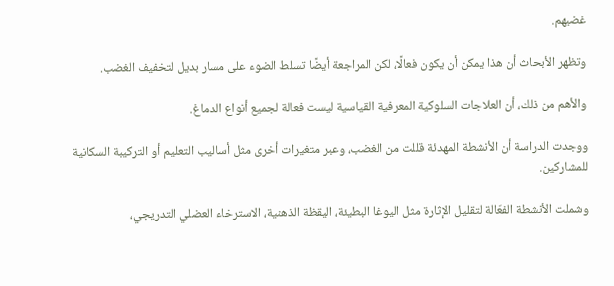غضبهم.

وتظهر الأبحاث أن هذا يمكن أن يكون فعالًا، لكن المراجعة أيضًا تسلط الضوء على مسار بديل لتخفيف الغضب.

والأهم من ذلك، أن العلاجات السلوكية المعرفية القياسية ليست فعالة لجميع أنواع الدماغ.

ووجدت الدراسة أن الأنشطة المهدئة قللت من الغضب، وعبر متغيرات أخرى مثل أساليب التعليم أو التركيبة السكانية للمشاركين.

وشملت الأنشطة الفعّالة لتقليل الإثارة مثل اليوغا البطيئة، اليقظة الذهنية، الاسترخاء العضلي التدريجي،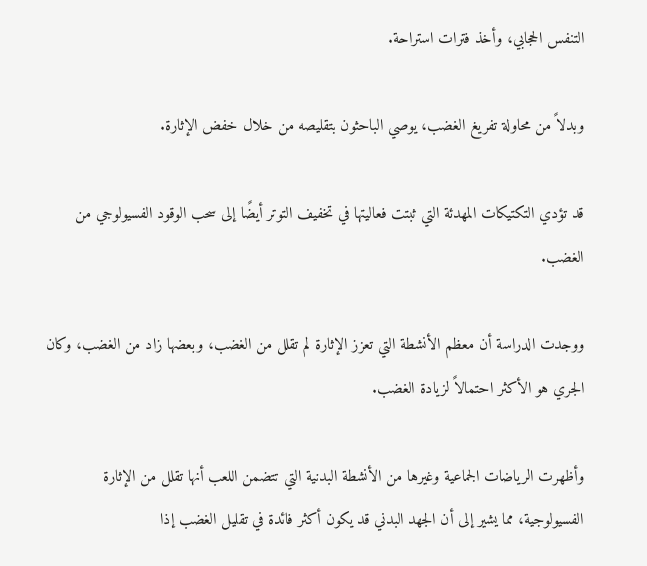التنفس الحجابي، وأخذ فترات استراحة.

وبدلاً من محاولة تفريغ الغضب، يوصي الباحثون بتقليصه من خلال خفض الإثارة.

قد تؤدي التكتيكات المهدئة التي ثبتت فعاليتها في تخفيف التوتر أيضًا إلى سحب الوقود الفسيولوجي من الغضب.

ووجدت الدراسة أن معظم الأنشطة التي تعزز الإثارة لم تقلل من الغضب، وبعضها زاد من الغضب، وكان الجري هو الأكثر احتمالاً لزيادة الغضب.

وأظهرت الرياضات الجماعية وغيرها من الأنشطة البدنية التي تتضمن اللعب أنها تقلل من الإثارة الفسيولوجية، مما يشير إلى أن الجهد البدني قد يكون أكثر فائدة في تقليل الغضب إذا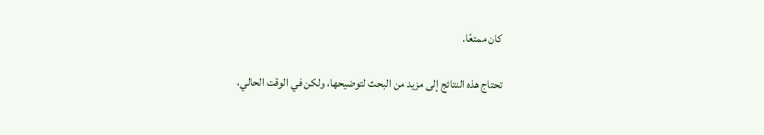كان ممتعًا.

تحتاج هذه النتائج إلى مزيد من البحث لتوضيحها، ولكن في الوقت الحالي،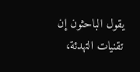يقول الباحثون إن تقنيات التهدئة،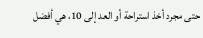حتى مجرد أخذ استراحة أو العد إلى 10، هي أفضل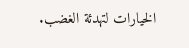الخيارات لتهدئة الغضب.